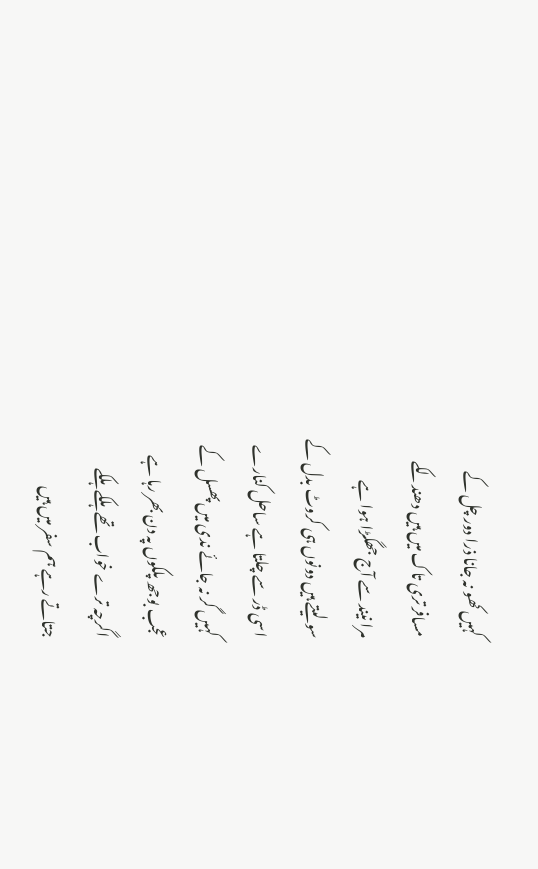کہیں کھو نہ جانا ذرا دور چل کے
مسافر تری تاک میں ہیں دھندلکے
مرا نیند سے آج جھگڑا ہوا ہے
سو لیتے ہیں دونوں ہی کروٹ بدل کے
اسی ڈر سے چلتا ہے ساحل کنارے
کہیں گر نہ جائے ندی میں پھسل کے
عجب بوجھ پلکوں پہ دن بھر رہا ہے
اگرچہ ترے خواب تھے ہلکے ہلکے
جتاتے رہے ہم سفر میں ہیں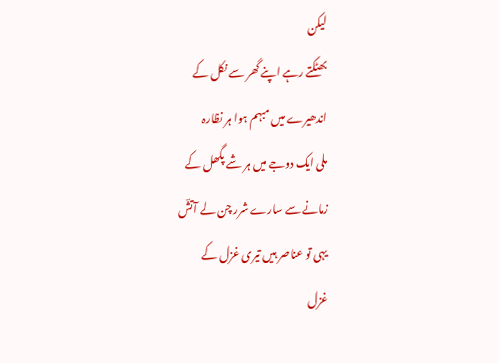لیکن
بھٹکتے رہے اپنے گھر سے نکل کے
اندھیرے میں مبہم ہوا ہر نظارہ
ملی ایک دوجے میں ہر شے پگھل کے
زمانے سے سارے شرر چن لے آتشؔ
یہی تو عناصر ہیں تیری غزل کے
غزل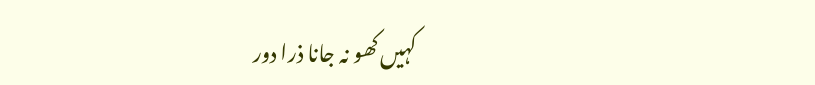کہیں کھو نہ جانا ذرا دور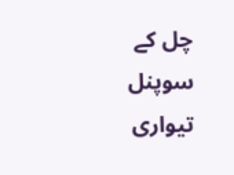چل کے
سوپنل تیواری